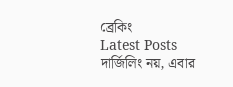ব্রেকিং
Latest Posts
দার্জিলিং নয়, এবার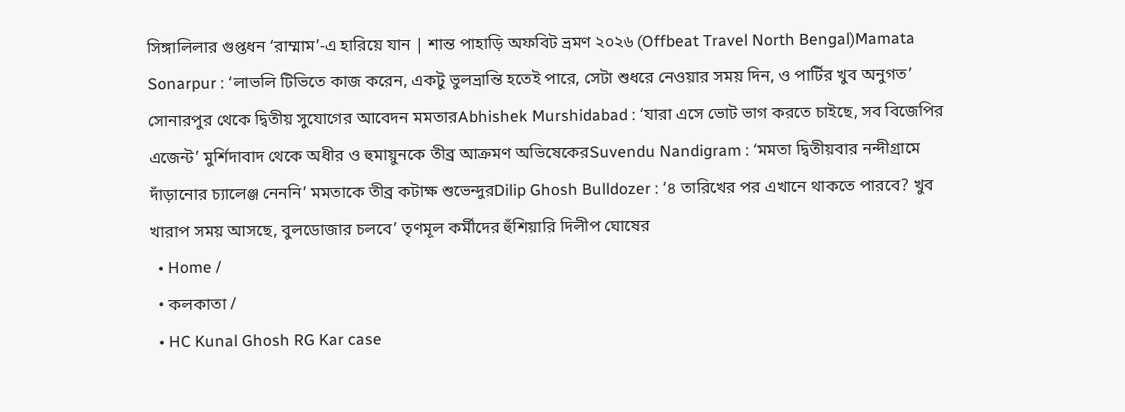সিঙ্গালিলার গুপ্তধন ‘রাম্মাম’-এ হারিয়ে যান | শান্ত পাহাড়ি অফবিট ভ্রমণ ২০২৬ (Offbeat Travel North Bengal)Mamata Sonarpur : ‘লাভলি টিভিতে কাজ করেন, একটু ভুলভ্রান্তি হতেই পারে, সেটা শুধরে নেওয়ার সময় দিন, ও পার্টির খুব অনুগত’ সোনারপুর থেকে দ্বিতীয় সুযোগের আবেদন মমতারAbhishek Murshidabad : ‘যারা এসে ভোট ভাগ করতে চাইছে, সব বিজেপির এজেন্ট’ মুর্শিদাবাদ থেকে অধীর ও হুমায়ুনকে তীব্র আক্রমণ অভিষেকেরSuvendu Nandigram : ‘মমতা দ্বিতীয়বার নন্দীগ্রামে দাঁড়ানোর চ্যালেঞ্জ নেননি’ মমতাকে তীব্র কটাক্ষ শুভেন্দুরDilip Ghosh Bulldozer : ‘৪ তারিখের পর এখানে থাকতে পারবে? খুব খারাপ সময় আসছে, বুলডোজার চলবে’ তৃণমূল কর্মীদের হুঁশিয়ারি দিলীপ ঘোষের
  • Home /
  • কলকাতা /
  • HC Kunal Ghosh RG Kar case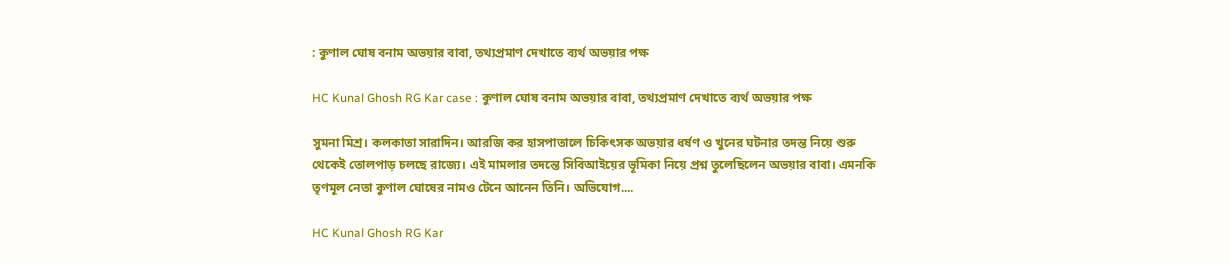: কুণাল ঘোষ বনাম অভয়ার বাবা, তথ্যপ্রমাণ দেখাতে ব্যর্থ অভয়ার পক্ষ

HC Kunal Ghosh RG Kar case : কুণাল ঘোষ বনাম অভয়ার বাবা, তথ্যপ্রমাণ দেখাতে ব্যর্থ অভয়ার পক্ষ

সুমনা মিশ্র। কলকাতা সারাদিন। আরজি কর হাসপাতালে চিকিৎসক অভয়ার ধর্ষণ ও খুনের ঘটনার তদন্ত নিয়ে শুরু থেকেই তোলপাড় চলছে রাজ্যে। এই মামলার তদন্তে সিবিআইয়ের ভূমিকা নিয়ে প্রশ্ন তুলেছিলেন অভয়ার বাবা। এমনকি তৃণমূল নেতা কুণাল ঘোষের নামও টেনে আনেন তিনি। অভিযোগ....

HC Kunal Ghosh RG Kar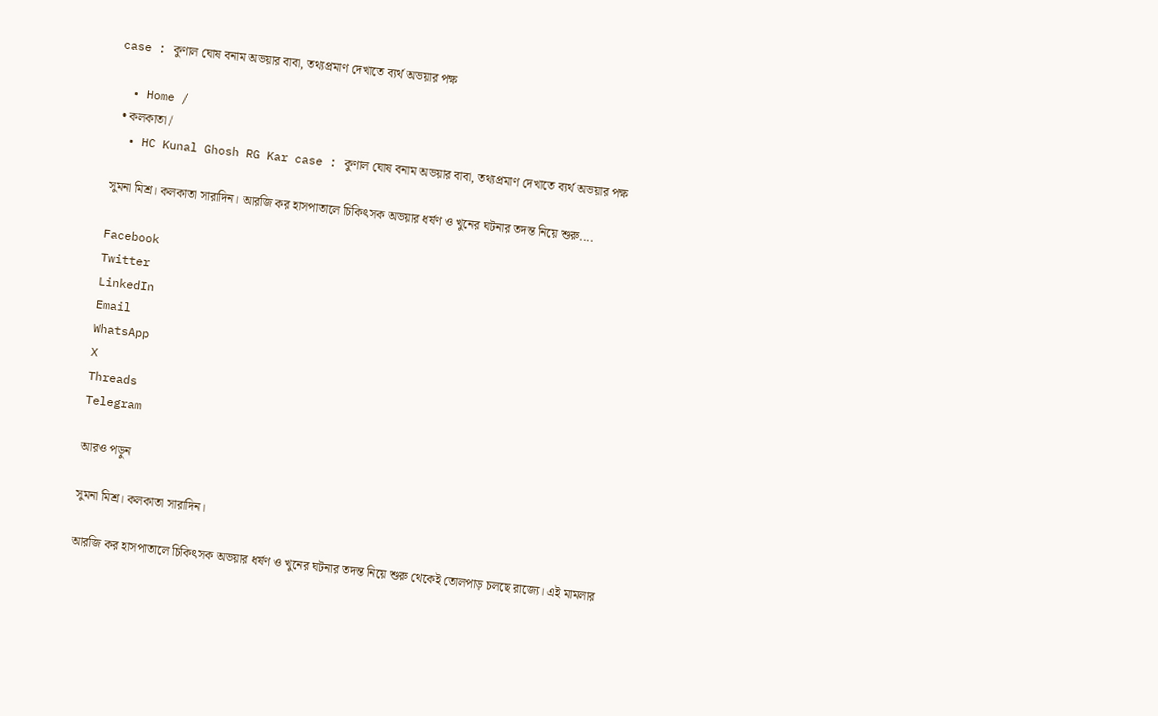case : কুণাল ঘোষ বনাম অভয়ার বাবা, তথ্যপ্রমাণ দেখাতে ব্যর্থ অভয়ার পক্ষ

  • Home /
  • কলকাতা /
  • HC Kunal Ghosh RG Kar case : কুণাল ঘোষ বনাম অভয়ার বাবা, তথ্যপ্রমাণ দেখাতে ব্যর্থ অভয়ার পক্ষ

সুমনা মিশ্র। কলকাতা সারাদিন। আরজি কর হাসপাতালে চিকিৎসক অভয়ার ধর্ষণ ও খুনের ঘটনার তদন্ত নিয়ে শুরু....

Facebook
Twitter
LinkedIn
Email
WhatsApp
X
Threads
Telegram

আরও পড়ুন

সুমনা মিশ্র। কলকাতা সারাদিন।

আরজি কর হাসপাতালে চিকিৎসক অভয়ার ধর্ষণ ও খুনের ঘটনার তদন্ত নিয়ে শুরু থেকেই তোলপাড় চলছে রাজ্যে। এই মামলার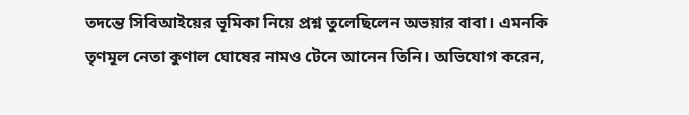তদন্তে সিবিআইয়ের ভূমিকা নিয়ে প্রশ্ন তুলেছিলেন অভয়ার বাবা। এমনকি তৃণমূল নেতা কুণাল ঘোষের নামও টেনে আনেন তিনি। অভিযোগ করেন,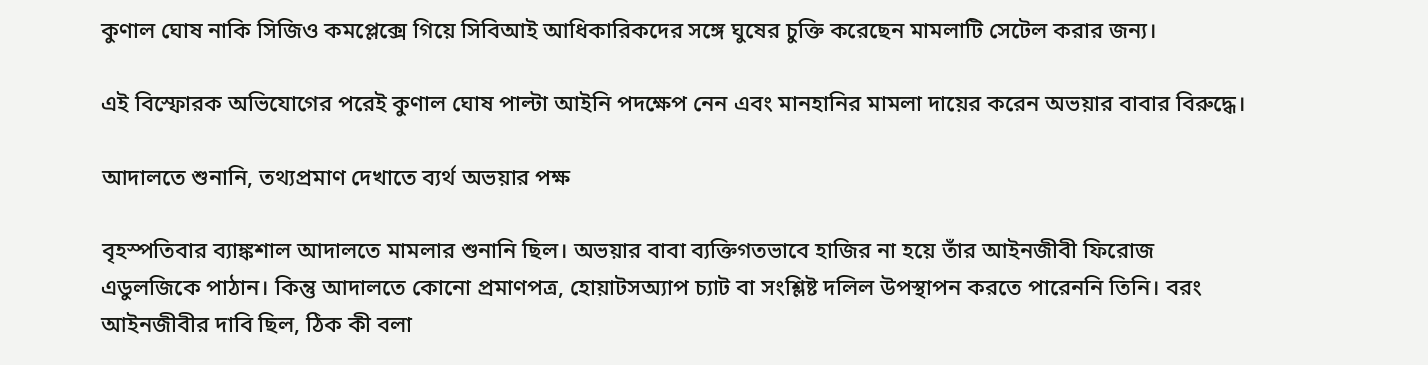কুণাল ঘোষ নাকি সিজিও কমপ্লেক্সে গিয়ে সিবিআই আধিকারিকদের সঙ্গে ঘুষের চুক্তি করেছেন মামলাটি সেটেল করার জন্য।

এই বিস্ফোরক অভিযোগের পরেই কুণাল ঘোষ পাল্টা আইনি পদক্ষেপ নেন এবং মানহানির মামলা দায়ের করেন অভয়ার বাবার বিরুদ্ধে।

আদালতে শুনানি, তথ্যপ্রমাণ দেখাতে ব্যর্থ অভয়ার পক্ষ

বৃহস্পতিবার ব্যাঙ্কশাল আদালতে মামলার শুনানি ছিল। অভয়ার বাবা ব্যক্তিগতভাবে হাজির না হয়ে তাঁর আইনজীবী ফিরোজ এডুলজিকে পাঠান। কিন্তু আদালতে কোনো প্রমাণপত্র, হোয়াটসঅ্যাপ চ্যাট বা সংশ্লিষ্ট দলিল উপস্থাপন করতে পারেননি তিনি। বরং আইনজীবীর দাবি ছিল, ঠিক কী বলা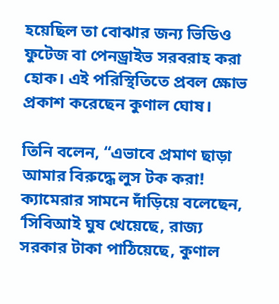হয়েছিল তা বোঝার জন্য ভিডিও ফুটেজ বা পেনড্রাইভ সরবরাহ করা হোক। এই পরিস্থিতিতে প্রবল ক্ষোভ প্রকাশ করেছেন কুণাল ঘোষ।

তিনি বলেন, “এভাবে প্রমাণ ছাড়া আমার বিরুদ্ধে লুস টক করা! ক্যামেরার সামনে দাঁড়িয়ে বলেছেন, ‘সিবিআই ঘুষ খেয়েছে, রাজ্য সরকার টাকা পাঠিয়েছে, কুণাল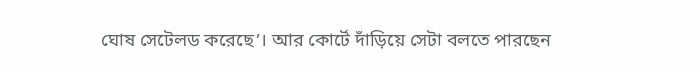ঘোষ সেটেলড করেছে’। আর কোর্টে দাঁড়িয়ে সেটা বলতে পারছেন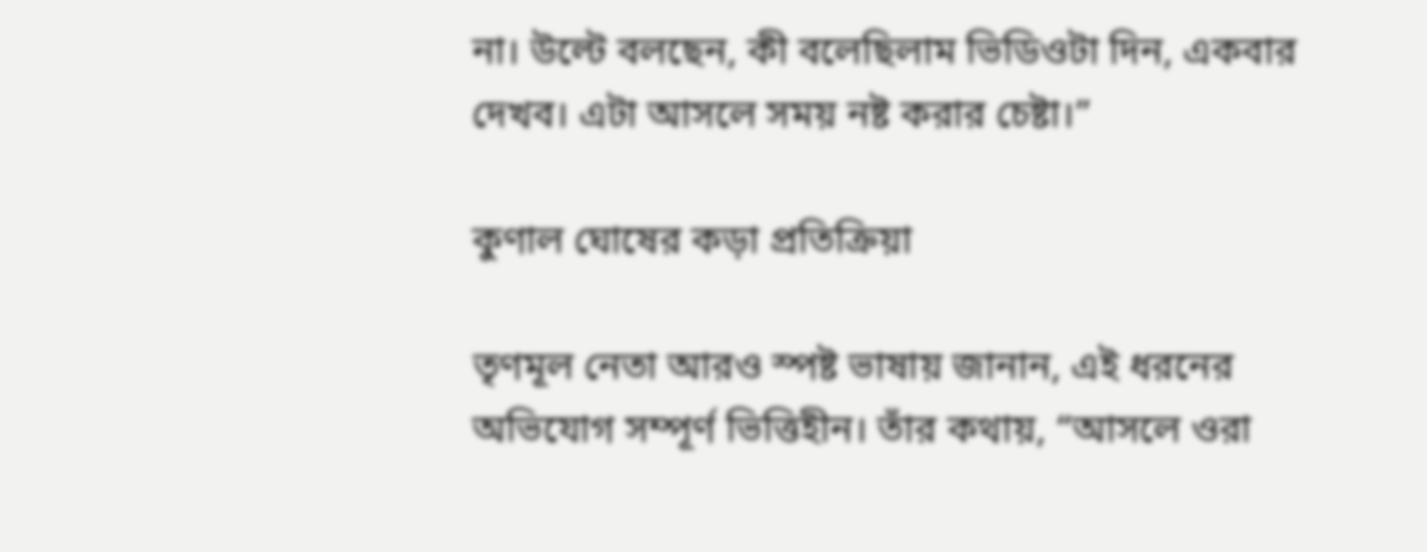না। উল্টে বলছেন, কী বলেছিলাম ভিডিওটা দিন, একবার দেখব। এটা আসলে সময় নষ্ট করার চেষ্টা।”

কুণাল ঘোষের কড়া প্রতিক্রিয়া

তৃণমূল নেতা আরও স্পষ্ট ভাষায় জানান, এই ধরনের অভিযোগ সম্পূর্ণ ভিত্তিহীন। তাঁর কথায়, “আসলে ওরা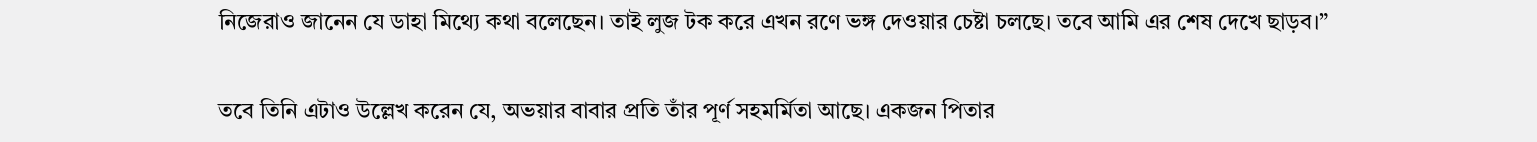নিজেরাও জানেন যে ডাহা মিথ্যে কথা বলেছেন। তাই লুজ টক করে এখন রণে ভঙ্গ দেওয়ার চেষ্টা চলছে। তবে আমি এর শেষ দেখে ছাড়ব।”

তবে তিনি এটাও উল্লেখ করেন যে, অভয়ার বাবার প্রতি তাঁর পূর্ণ সহমর্মিতা আছে। একজন পিতার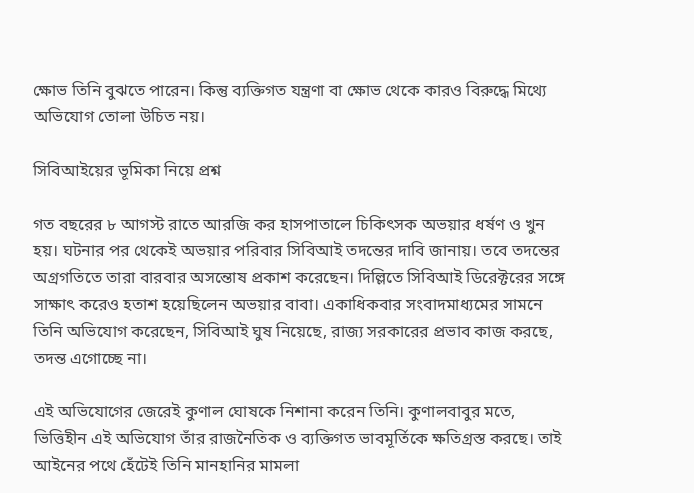ক্ষোভ তিনি বুঝতে পারেন। কিন্তু ব্যক্তিগত যন্ত্রণা বা ক্ষোভ থেকে কারও বিরুদ্ধে মিথ্যে অভিযোগ তোলা উচিত নয়।

সিবিআইয়ের ভূমিকা নিয়ে প্রশ্ন

গত বছরের ৮ আগস্ট রাতে আরজি কর হাসপাতালে চিকিৎসক অভয়ার ধর্ষণ ও খুন হয়। ঘটনার পর থেকেই অভয়ার পরিবার সিবিআই তদন্তের দাবি জানায়। তবে তদন্তের অগ্রগতিতে তারা বারবার অসন্তোষ প্রকাশ করেছেন। দিল্লিতে সিবিআই ডিরেক্টরের সঙ্গে সাক্ষাৎ করেও হতাশ হয়েছিলেন অভয়ার বাবা। একাধিকবার সংবাদমাধ্যমের সামনে তিনি অভিযোগ করেছেন, সিবিআই ঘুষ নিয়েছে, রাজ্য সরকারের প্রভাব কাজ করছে, তদন্ত এগোচ্ছে না।

এই অভিযোগের জেরেই কুণাল ঘোষকে নিশানা করেন তিনি। কুণালবাবুর মতে, ভিত্তিহীন এই অভিযোগ তাঁর রাজনৈতিক ও ব্যক্তিগত ভাবমূর্তিকে ক্ষতিগ্রস্ত করছে। তাই আইনের পথে হেঁটেই তিনি মানহানির মামলা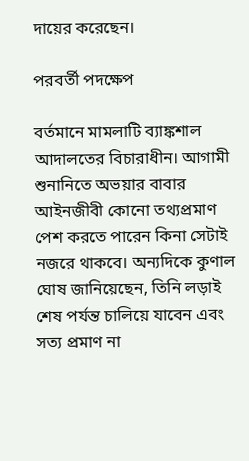দায়ের করেছেন।

পরবর্তী পদক্ষেপ

বর্তমানে মামলাটি ব্যাঙ্কশাল আদালতের বিচারাধীন। আগামী শুনানিতে অভয়ার বাবার আইনজীবী কোনো তথ্যপ্রমাণ পেশ করতে পারেন কিনা সেটাই নজরে থাকবে। অন্যদিকে কুণাল ঘোষ জানিয়েছেন, তিনি লড়াই শেষ পর্যন্ত চালিয়ে যাবেন এবং সত্য প্রমাণ না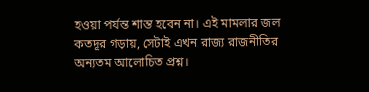হওয়া পর্যন্ত শান্ত হবেন না। এই মামলার জল কতদূর গড়ায়, সেটাই এখন রাজ্য রাজনীতির অন্যতম আলোচিত প্রশ্ন।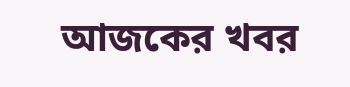আজকের খবর